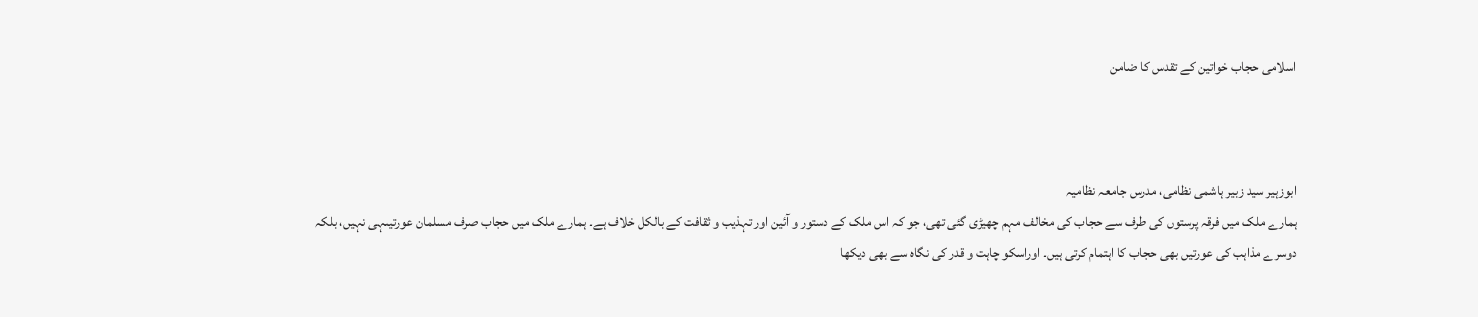اسلامی حجاب خواتین کے تقدس کا ضامن



ابوزہیر سید زبیر ہاشمی نظامی، مدرس جامعہ نظامیہ
ہمارے ملک میں فرقہ پرستوں کی طرف سے حجاب کی مخالف مہم چھیڑی گئی تھی، جو کہ اس ملک کے دستور و آئین اور تہذیب و ثقافت کے بالکل خلاف ہے۔ ہمارے ملک میں حجاب صرف مسلمان عورتیںہی نہیں، بلکہ دوسرے مذاہب کی عورتیں بھی حجاب کا اہتمام کرتی ہیں۔ اوراسکو چاہت و قدر کی نگاہ سے بھی دیکھا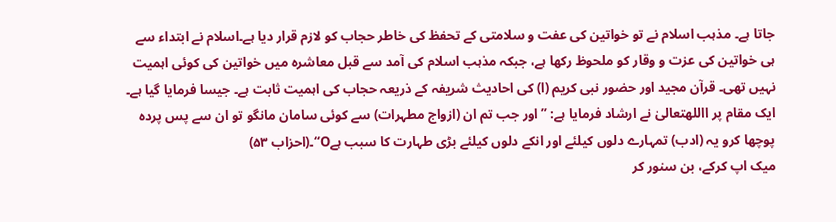جاتا ہے۔ مذہب اسلام نے تو خواتین کی عفت و سلامتی کے تحفظ کی خاطر حجاب کو لازم قرار دیا ہے۔اسلام نے ابتداء سے ہی خواتین کی عزت و وقار کو ملحوظ رکھا ہے، جبکہ مذہب اسلام کی آمد سے قبل معاشرہ میں خواتین کی کوئی اہمیت نہیں تھی۔ قرآن مجید اور حضور نبی کریم (ا) کی احادیث شریفہ کے ذریعہ حجاب کی اہمیت ثابت ہے۔ جیسا فرمایا گیا ہے۔ ایک مقام پر االلهتعالیٰ نے ارشاد فرمایا ہے: ’’اور جب تم ان (ازواج مطہرات) سے کوئی سامان مانگو تو ان سے پس پردہ پوچھا کرو یہ (ادب) تمہارے دلوں کیلئے اور انکے دلوں کیلئے بڑی طہارت کا سبب ہےO‘‘۔(احزاب ۵۳)
میک اپ کرکے، بن سنور کر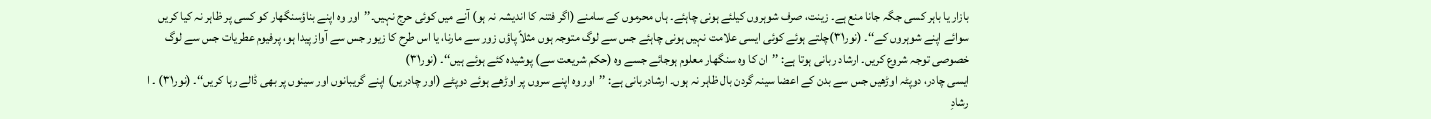بازار یا باہر کسی جگہ جانا منع ہے۔ زینت، صرف شوہروں کیلئے ہونی چاہئے۔ ہاں محرموں کے سامنے (اگر فتنہ کا اندیشہ نہ ہو) آنے میں کوئی حرج نہیں۔’’اور وہ اپنے بناؤسنگھار کو کسی پر ظاہر نہ کیا کریں سوائے اپنے شوہروں کے‘‘۔ (نور۳۱)چلتے ہوئے کوئی ایسی علامت نہیں ہونی چاہئے جس سے لوگ متوجہ ہوں مثلاً پاؤں زور سے مارنا، یا اس طرح کا زیور جس سے آواز پیدا ہو، پرفیوم عطریات جس سے لوگ خصوصی توجہ شروع کریں۔ ارشاد ربانی ہوتا ہے: ’’ان کا وہ سنگھار معلوم ہوجائے جسے وہ (حکم شریعت سے) پوشیدہ کئے ہوئے ہیں‘‘۔ (نور۳۱)
ایسی چادر، دوپٹہ اوڑھیں جس سے بدن کے اعضا سینہ گردن بال ظاہر نہ ہوں۔ ارشادربانی ہے: ’’اور وہ اپنے سروں پر اوڑھے ہوئے دوپٹے (اور چادریں) اپنے گریبانوں اور سینوں پر بھی ڈالے رہا کریں‘‘۔ (نور۳۱) ۔ ا رشادِ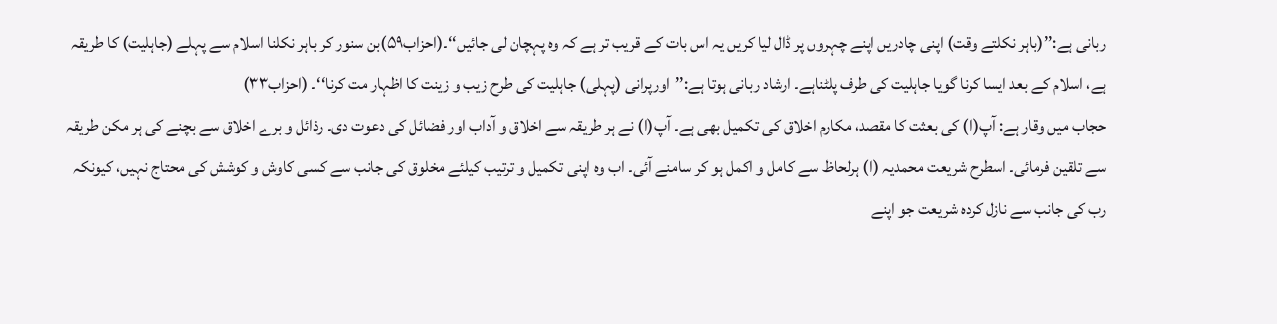ربانی ہے:’’(باہر نکلتے وقت) اپنی چادریں اپنے چہروں پر ڈال لیا کریں یہ اس بات کے قریب تر ہے کہ وہ پہچان لی جائیں‘‘۔(احزاب۵۹)بن سنور کر باہر نکلنا اسلام سے پہلے (جاہلیت) کا طریقہ ہے، اسلام کے بعد ایسا کرنا گویا جاہلیت کی طرف پلٹناہے۔ ارشاد ربانی ہوتا ہے:’’اورپرانی (پہلی) جاہلیت کی طرح زیب و زینت کا اظہار مت کرنا‘‘۔ (احزاب۳۳)
حجاب میں وقار ہے: آپ(ا) کی بعثت کا مقصد، مکارم اخلاق کی تکمیل بھی ہے۔ آپ(ا) نے ہر طریقہ سے اخلاق و آداب اور فضائل کی دعوت دی۔ رذائل و برے اخلاق سے بچنے کی ہر مکن طریقہ سے تلقین فرمائی۔ اسطرح شریعت محمدیہ (ا) ہرلحاظ سے کامل و اکمل ہو کر سامنے آئی۔ اب وہ اپنی تکمیل و ترتیب کیلئے مخلوق کی جانب سے کسی کاوش و کوشش کی محتاج نہیں، کیونکہ رب کی جانب سے نازل کردہ شریعت جو اپنے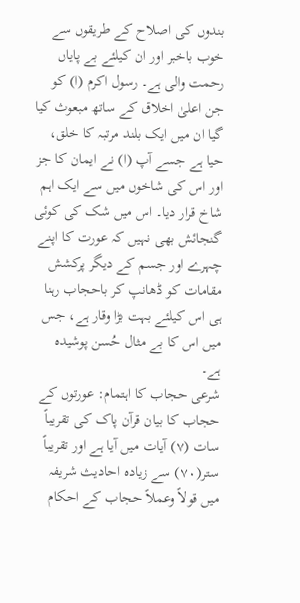بندوں کی اصلاح کے طریقوں سے خوب باخبر اور ان کیلئے بے پایاں رحمت والی ہے۔ رسول اکرم (ا) کو جن اعلیٰ اخلاق کے ساتھ مبعوث کیا گیا ان میں ایک بلند مرتبہ کا خلق، حیا ہے جسے آپ (ا) نے ایمان کا جز اور اس کی شاخوں میں سے ایک اہم شاخ قرار دیا۔ اس میں شک کی کوئی گنجائش بھی نہیں کہ عورت کا اپنے چہرے اور جسم کے دیگر پرکشش مقامات کو ڈھانپ کر باحجاب رہنا ہی اس کیلئے بہت بڑا وقار ہے، جس میں اس کا بے مثال حُسن پوشیدہ ہے۔
شرعی حجاب کا اہتمام: عورتوں کے حجاب کا بیان قرآن پاک کی تقریباً سات (۷) آیات میں آیا ہے اور تقریباً ستر(۷۰) سے زیادہ احادیث شریفہ میں قولاً وعملاً حجاب کے احکام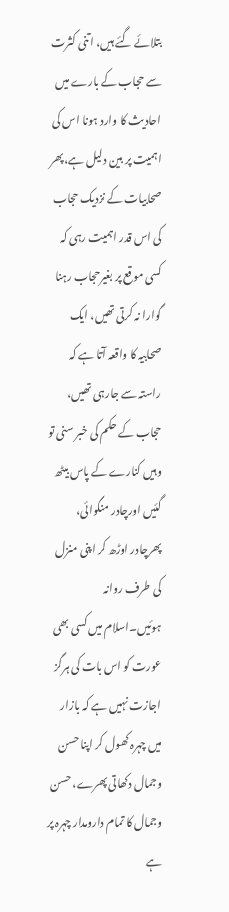بتلائے گئے ہیں، اتنی کثرت سے حجاب کے بارے میں احادیث کا وارد ہونا اس کی اہمیت پر بین دلیل ہے،پھر صحابیات کے نزدیک حجاب کی اس قدر اہمیت رہی کہ کسی موقع پر بغیرحجاب رہنا گوارا نہ کرتی تھیں، ایک صحابیہ کا واقعہ آتا ہے کہ راستہ سے جارہی تھیں، حجاب کے حکم کی خبر سنی تو وہیں کنارے کے پاس بیٹھ گئیں اورچادر منگوائی، پھرچادر اوڑھ کر اپنی منزل کی طرف روانہ ہوئیں۔اسلام میں کسی بھی عورت کو اس بات کی ہرگز اجازت نہیں ہے کہ بازار میں چہرہ کھول کر اپنا حسن وجمال دکھاتی پھرے، حسن وجمال کا تمام دارومدار چہرہ پر ہے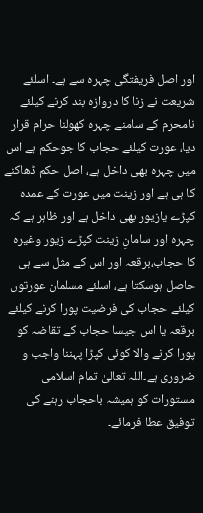اور اصل فریفتگی چہرہ سے ہے۔ اسلئے شریعت نے زنا کا دروازہ بند کرنے کیلئے نامحرم کے سامنے چہرہ کھولنا حرام قرار دیا، عورت کیلئے حجاب کا جوحکم ہے اس میں چہرہ بھی داخل ہے، اصل حکم ڈھاکنے کا ہی ہے اور زینت میں عورت کے عمدہ کپڑے یازیور بھی داخل ہے اور ظاہر ہے کہ چہرہ اور سامانِ زینت کپڑے زیور وغیرہ کا حجاب،برقعہ اور اس کے مثل سے ہی حاصل ہوسکتا ہے، اسلئے مسلمان عورتوں کیلئے حجاب کی فرضیت پورا کرنے کیلئے برقعہ یا اس جیسا حجاب کے تقاضہ کو پورا کرنے والا کوئی کپڑا پہننا واجب و ضروری ہے۔اللہ تعالیٰ تمام اسلامی مستورات کو ہمیشہ باحجاب رہنے کی توفیق عطا فرمائے۔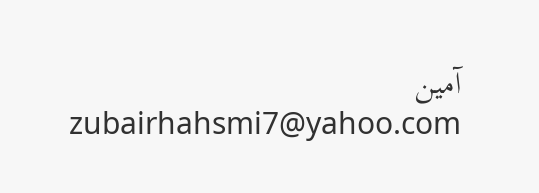آمین
zubairhahsmi7@yahoo.com